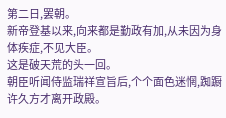第二日,罢朝。
新帝登基以来,向来都是勤政有加,从未因为身体疾症,不见大臣。
这是破天荒的头一回。
朝臣听闻侍监瑞祥宣旨后,个个面色迷惘,踟蹰许久方才离开政殿。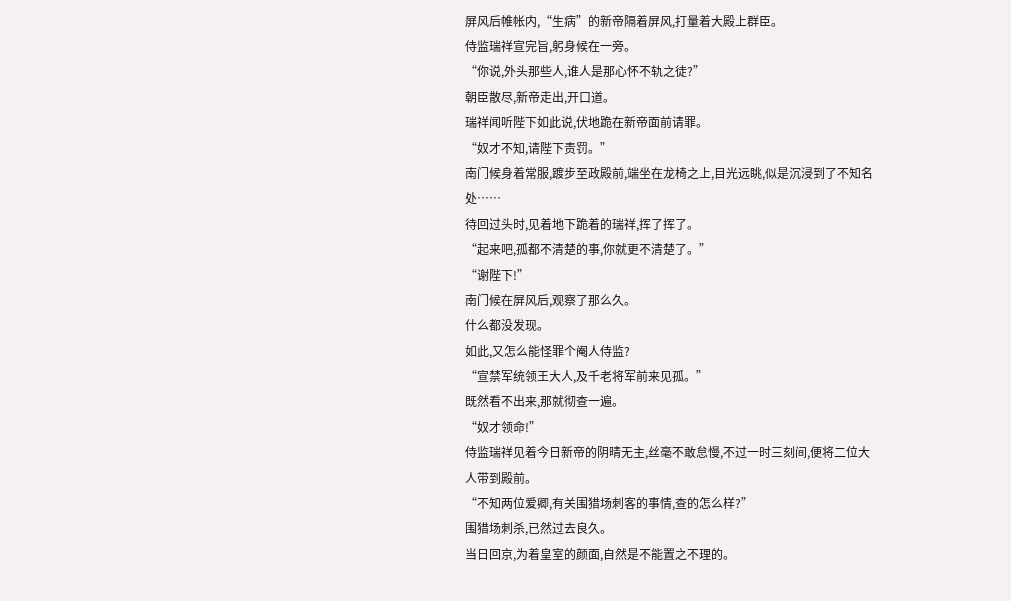屏风后帷帐内,“生病”的新帝隔着屏风,打量着大殿上群臣。
侍监瑞祥宣完旨,躬身候在一旁。
“你说,外头那些人,谁人是那心怀不轨之徒?”
朝臣散尽,新帝走出,开口道。
瑞祥闻听陛下如此说,伏地跪在新帝面前请罪。
“奴才不知,请陛下责罚。”
南门候身着常服,踱步至政殿前,端坐在龙椅之上,目光远眺,似是沉浸到了不知名处……
待回过头时,见着地下跪着的瑞祥,挥了挥了。
“起来吧,孤都不清楚的事,你就更不清楚了。”
“谢陛下!”
南门候在屏风后,观察了那么久。
什么都没发现。
如此,又怎么能怪罪个阉人侍监?
“宣禁军统领王大人,及千老将军前来见孤。”
既然看不出来,那就彻查一遍。
“奴才领命!”
侍监瑞祥见着今日新帝的阴晴无主,丝毫不敢怠慢,不过一时三刻间,便将二位大人带到殿前。
“不知两位爱卿,有关围猎场刺客的事情,查的怎么样?”
围猎场刺杀,已然过去良久。
当日回京,为着皇室的颜面,自然是不能置之不理的。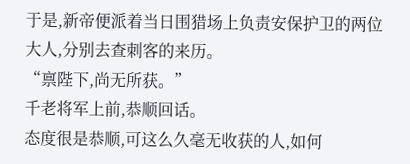于是,新帝便派着当日围猎场上负责安保护卫的两位大人,分别去查刺客的来历。
“禀陛下,尚无所获。”
千老将军上前,恭顺回话。
态度很是恭顺,可这么久毫无收获的人,如何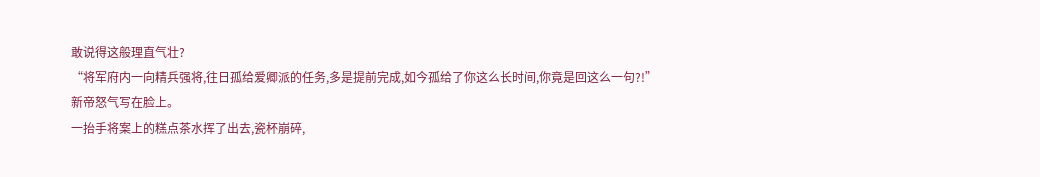敢说得这般理直气壮?
“将军府内一向精兵强将,往日孤给爱卿派的任务,多是提前完成,如今孤给了你这么长时间,你竟是回这么一句?!”
新帝怒气写在脸上。
一抬手将案上的糕点茶水挥了出去,瓷杯崩碎,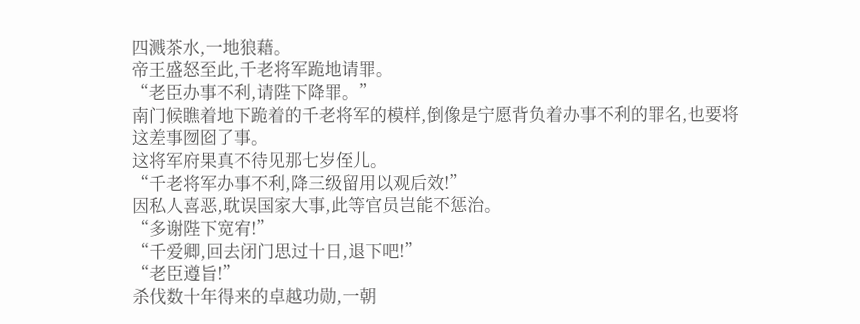四溅茶水,一地狼藉。
帝王盛怒至此,千老将军跪地请罪。
“老臣办事不利,请陛下降罪。”
南门候瞧着地下跪着的千老将军的模样,倒像是宁愿背负着办事不利的罪名,也要将这差事囫囵了事。
这将军府果真不待见那七岁侄儿。
“千老将军办事不利,降三级留用以观后效!”
因私人喜恶,耽误国家大事,此等官员岂能不惩治。
“多谢陛下宽宥!”
“千爱卿,回去闭门思过十日,退下吧!”
“老臣遵旨!”
杀伐数十年得来的卓越功勋,一朝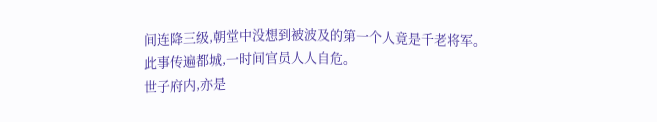间连降三级,朝堂中没想到被波及的第一个人竟是千老将军。
此事传遍都城,一时间官员人人自危。
世子府内,亦是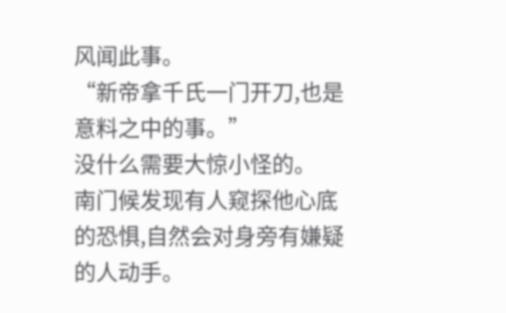风闻此事。
“新帝拿千氏一门开刀,也是意料之中的事。”
没什么需要大惊小怪的。
南门候发现有人窥探他心底的恐惧,自然会对身旁有嫌疑的人动手。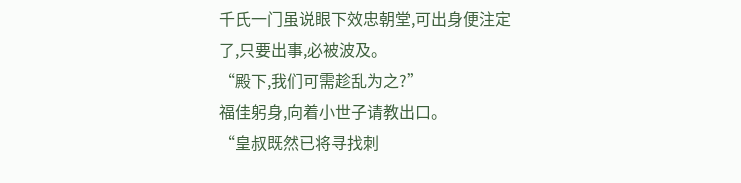千氏一门虽说眼下效忠朝堂,可出身便注定了,只要出事,必被波及。
“殿下,我们可需趁乱为之?”
福佳躬身,向着小世子请教出口。
“皇叔既然已将寻找刺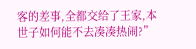客的差事,全都交给了王家,本世子如何能不去凑凑热闹?”